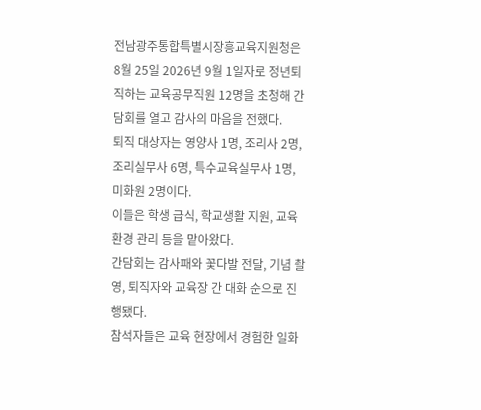전남광주통합특별시장흥교육지원청은 8월 25일 2026년 9월 1일자로 정년퇴직하는 교육공무직원 12명을 초청해 간담회를 열고 감사의 마음을 전했다.
퇴직 대상자는 영양사 1명, 조리사 2명, 조리실무사 6명, 특수교육실무사 1명, 미화원 2명이다.
이들은 학생 급식, 학교생활 지원, 교육환경 관리 등을 맡아왔다.
간담회는 감사패와 꽃다발 전달, 기념 촬영, 퇴직자와 교육장 간 대화 순으로 진행됐다.
참석자들은 교육 현장에서 경험한 일화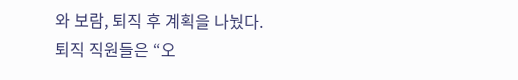와 보람, 퇴직 후 계획을 나눴다.
퇴직 직원들은 “오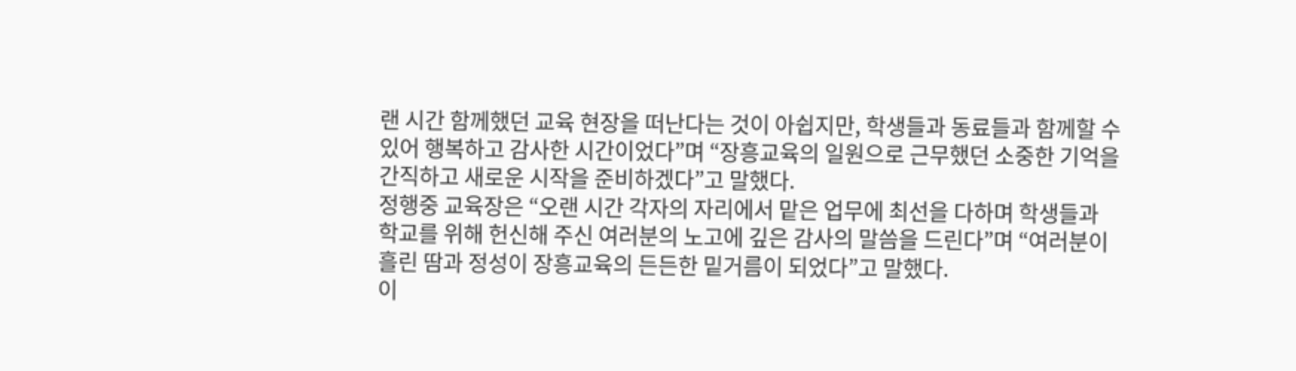랜 시간 함께했던 교육 현장을 떠난다는 것이 아쉽지만, 학생들과 동료들과 함께할 수 있어 행복하고 감사한 시간이었다”며 “장흥교육의 일원으로 근무했던 소중한 기억을 간직하고 새로운 시작을 준비하겠다”고 말했다.
정행중 교육장은 “오랜 시간 각자의 자리에서 맡은 업무에 최선을 다하며 학생들과 학교를 위해 헌신해 주신 여러분의 노고에 깊은 감사의 말씀을 드린다”며 “여러분이 흘린 땀과 정성이 장흥교육의 든든한 밑거름이 되었다”고 말했다.
이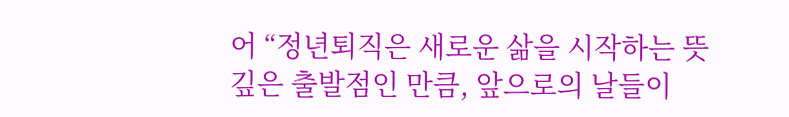어 “정년퇴직은 새로운 삶을 시작하는 뜻깊은 출발점인 만큼, 앞으로의 날들이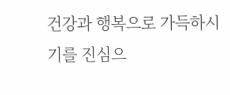건강과 행복으로 가득하시기를 진심으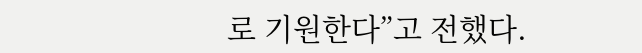로 기원한다”고 전했다.